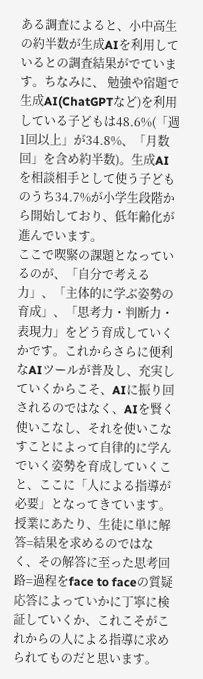ある調査によると、小中高生の約半数が生成AIを利用しているとの調査結果がでています。ちなみに、 勉強や宿題で生成AI(ChatGPTなど)を利用している子どもは48.6%(「週1回以上」が34.8%、「月数回」を含め約半数)。生成AIを相談相手として使う子どものうち34.7%が小学生段階から開始しており、低年齢化が進んでいます。
ここで喫緊の課題となっているのが、「自分で考える力」、「主体的に学ぶ姿勢の育成」、「思考力・判断力・表現力」をどう育成していくかです。これからさらに便利なAIツールが普及し、充実していくからこそ、AIに振り回されるのではなく、AIを賢く使いこなし、それを使いこなすことによって自律的に学んでいく姿勢を育成していくこと、ここに「人による指導が必要」となってきています。授業にあたり、生徒に単に解答=結果を求めるのではなく、その解答に至った思考回路=過程をface to faceの質疑応答によっていかに丁寧に検証していくか、これこそがこれからの人による指導に求められてものだと思います。